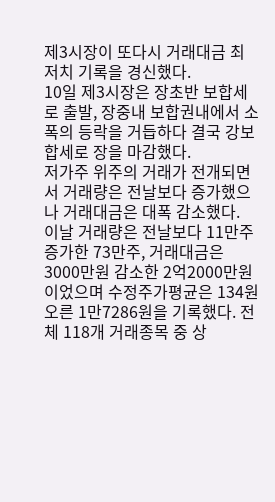제3시장이 또다시 거래대금 최저치 기록을 경신했다.
10일 제3시장은 장초반 보합세로 출발, 장중내 보합권내에서 소폭의 등락을 거듭하다 결국 강보합세로 장을 마감했다.
저가주 위주의 거래가 전개되면서 거래량은 전날보다 증가했으나 거래대금은 대폭 감소했다.
이날 거래량은 전날보다 11만주 증가한 73만주, 거래대금은 3000만원 감소한 2억2000만원이었으며 수정주가평균은 134원 오른 1만7286원을 기록했다. 전체 118개 거래종목 중 상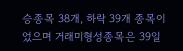승종목 38개, 하락 39개 종목이었으며 거래미형성종목은 39일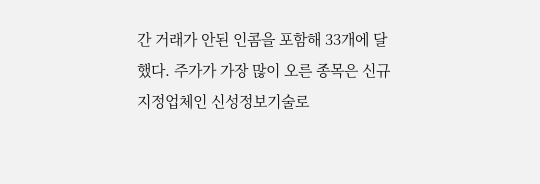간 거래가 안된 인콤을 포함해 33개에 달했다. 주가가 가장 많이 오른 종목은 신규지정업체인 신성정보기술로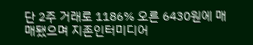단 2주 거래로 1186% 오른 6430원에 매매됐으며 지존인터미디어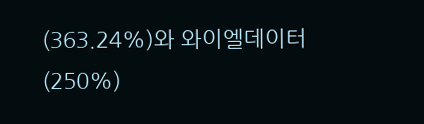(363.24%)와 와이엘데이터(250%)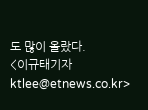도 많이 올랐다.
<이규태기자 ktlee@etnews.co.kr>